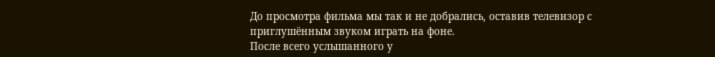До просмотра фильма мы так и не добрались, оставив телевизор с приглушённым звуком играть на фоне.
После всего услышанного у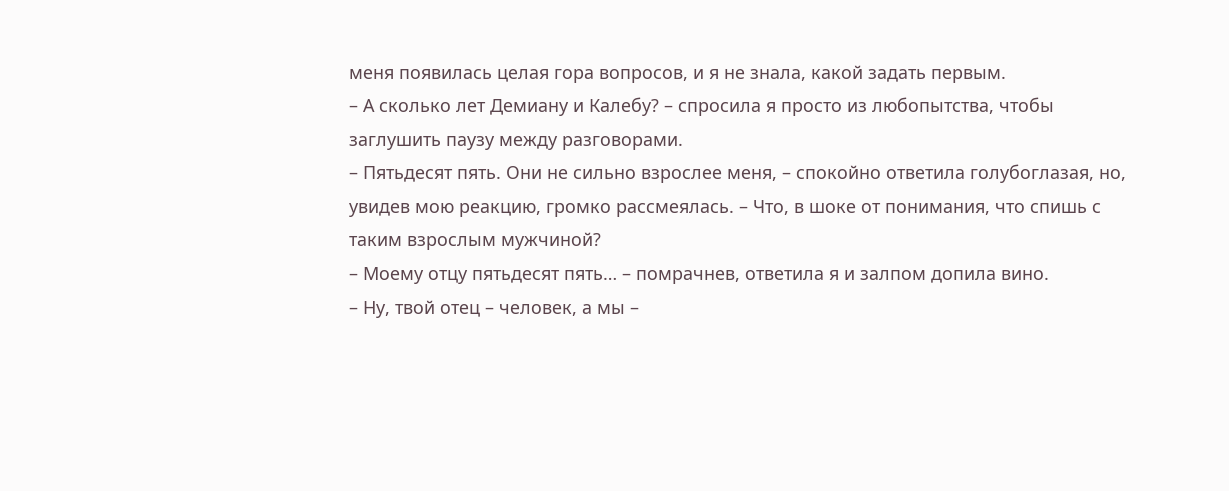меня появилась целая гора вопросов, и я не знала, какой задать первым.
– А сколько лет Демиану и Калебу? – спросила я просто из любопытства, чтобы заглушить паузу между разговорами.
– Пятьдесят пять. Они не сильно взрослее меня, – спокойно ответила голубоглазая, но, увидев мою реакцию, громко рассмеялась. – Что, в шоке от понимания, что спишь с таким взрослым мужчиной?
– Моему отцу пятьдесят пять… – помрачнев, ответила я и залпом допила вино.
– Ну, твой отец – человек, а мы –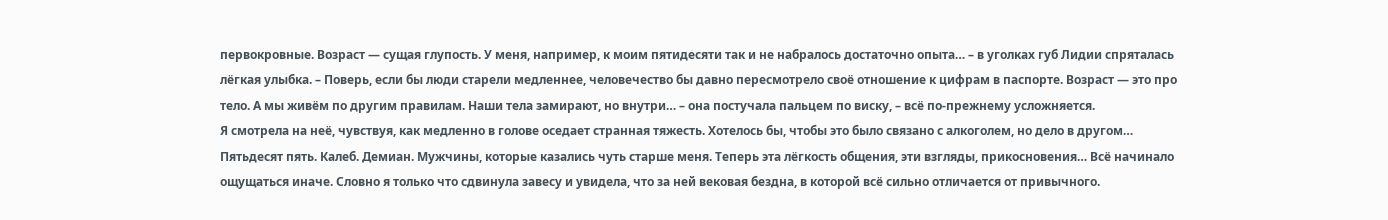первокровные. Возраст — сущая глупость. У меня, например, к моим пятидесяти так и не набралось достаточно опыта… – в уголках губ Лидии спряталась лёгкая улыбка. – Поверь, если бы люди старели медленнее, человечество бы давно пересмотрело своё отношение к цифрам в паспорте. Возраст — это про тело. А мы живём по другим правилам. Наши тела замирают, но внутри… – она постучала пальцем по виску, – всё по-прежнему усложняется.
Я смотрела на неё, чувствуя, как медленно в голове оседает странная тяжесть. Хотелось бы, чтобы это было связано с алкоголем, но дело в другом…
Пятьдесят пять. Калеб. Демиан. Мужчины, которые казались чуть старше меня. Теперь эта лёгкость общения, эти взгляды, прикосновения… Всё начинало ощущаться иначе. Словно я только что сдвинула завесу и увидела, что за ней вековая бездна, в которой всё сильно отличается от привычного.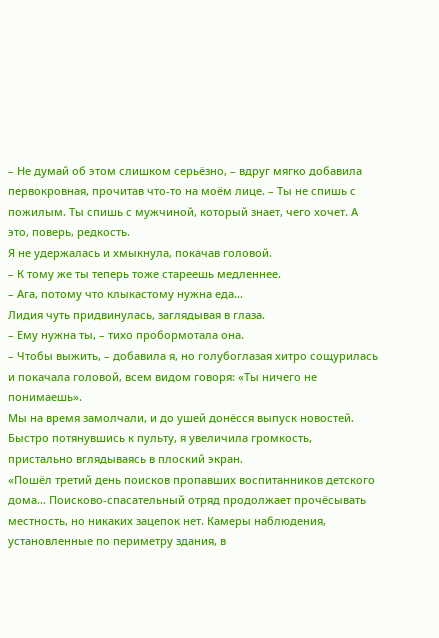– Не думай об этом слишком серьёзно, – вдруг мягко добавила первокровная, прочитав что-то на моём лице. – Ты не спишь с пожилым. Ты спишь с мужчиной, который знает, чего хочет. А это, поверь, редкость.
Я не удержалась и хмыкнула, покачав головой.
– К тому же ты теперь тоже стареешь медленнее.
– Ага, потому что клыкастому нужна еда…
Лидия чуть придвинулась, заглядывая в глаза.
– Ему нужна ты, – тихо пробормотала она.
– Чтобы выжить, – добавила я, но голубоглазая хитро сощурилась и покачала головой, всем видом говоря: «Ты ничего не понимаешь».
Мы на время замолчали, и до ушей донёсся выпуск новостей. Быстро потянувшись к пульту, я увеличила громкость, пристально вглядываясь в плоский экран.
«Пошёл третий день поисков пропавших воспитанников детского дома… Поисково-спасательный отряд продолжает прочёсывать местность, но никаких зацепок нет. Камеры наблюдения, установленные по периметру здания, в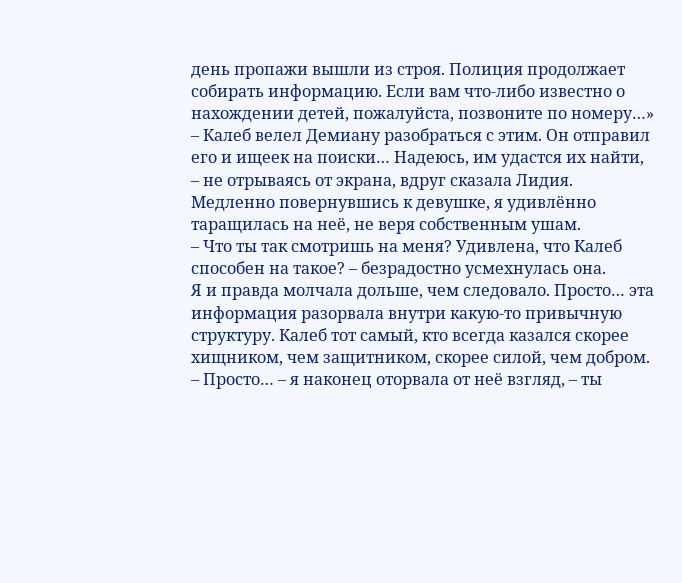день пропажи вышли из строя. Полиция продолжает собирать информацию. Если вам что-либо известно о нахождении детей, пожалуйста, позвоните по номеру…»
– Калеб велел Демиану разобраться с этим. Он отправил его и ищеек на поиски… Надеюсь, им удастся их найти, – не отрываясь от экрана, вдруг сказала Лидия.
Медленно повернувшись к девушке, я удивлённо таращилась на неё, не веря собственным ушам.
– Что ты так смотришь на меня? Удивлена, что Калеб способен на такое? – безрадостно усмехнулась она.
Я и правда молчала дольше, чем следовало. Просто… эта информация разорвала внутри какую-то привычную структуру. Калеб тот самый, кто всегда казался скорее хищником, чем защитником, скорее силой, чем добром.
– Просто… – я наконец оторвала от неё взгляд, – ты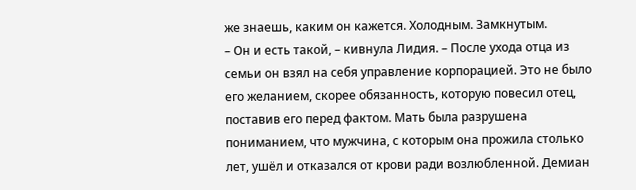же знаешь, каким он кажется. Холодным. Замкнутым.
– Он и есть такой, – кивнула Лидия. – После ухода отца из семьи он взял на себя управление корпорацией. Это не было его желанием, скорее обязанность, которую повесил отец, поставив его перед фактом. Мать была разрушена пониманием, что мужчина, с которым она прожила столько лет, ушёл и отказался от крови ради возлюбленной. Демиан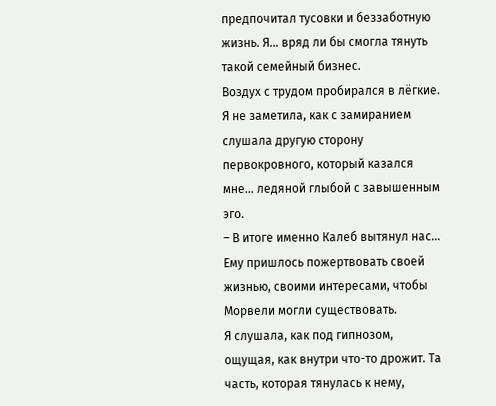предпочитал тусовки и беззаботную жизнь. Я… вряд ли бы смогла тянуть такой семейный бизнес.
Воздух с трудом пробирался в лёгкие. Я не заметила, как с замиранием слушала другую сторону первокровного, который казался мне… ледяной глыбой с завышенным эго.
– В итоге именно Калеб вытянул нас… Ему пришлось пожертвовать своей жизнью, своими интересами, чтобы Морвели могли существовать.
Я слушала, как под гипнозом, ощущая, как внутри что-то дрожит. Та часть, которая тянулась к нему,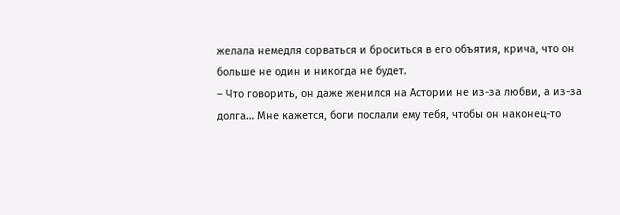желала немедля сорваться и броситься в его объятия, крича, что он больше не один и никогда не будет.
– Что говорить, он даже женился на Астории не из-за любви, а из-за долга… Мне кажется, боги послали ему тебя, чтобы он наконец-то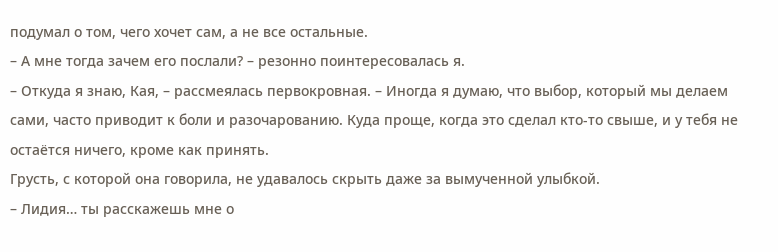подумал о том, чего хочет сам, а не все остальные.
– А мне тогда зачем его послали? – резонно поинтересовалась я.
– Откуда я знаю, Кая, – рассмеялась первокровная. – Иногда я думаю, что выбор, который мы делаем сами, часто приводит к боли и разочарованию. Куда проще, когда это сделал кто-то свыше, и у тебя не остаётся ничего, кроме как принять.
Грусть, с которой она говорила, не удавалось скрыть даже за вымученной улыбкой.
– Лидия… ты расскажешь мне о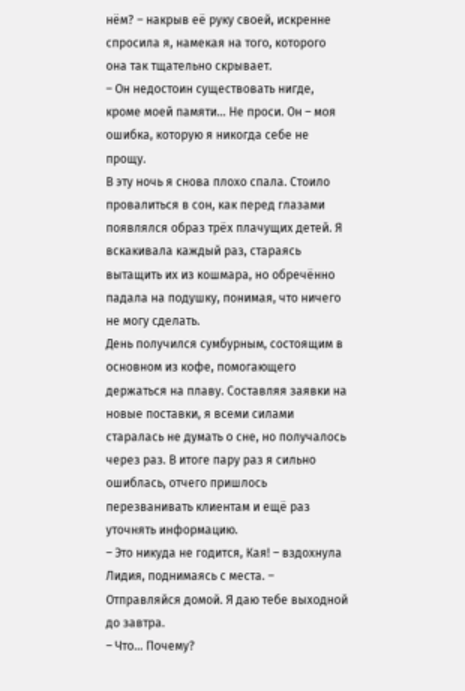нём? – накрыв её руку своей, искренне спросила я, намекая на того, которого она так тщательно скрывает.
– Он недостоин существовать нигде, кроме моей памяти… Не проси. Он – моя ошибка, которую я никогда себе не прощу.
В эту ночь я снова плохо спала. Стоило провалиться в сон, как перед глазами появлялся образ трёх плачущих детей. Я вскакивала каждый раз, стараясь вытащить их из кошмара, но обречённо падала на подушку, понимая, что ничего не могу сделать.
День получился сумбурным, состоящим в основном из кофе, помогающего держаться на плаву. Составляя заявки на новые поставки, я всеми силами старалась не думать о сне, но получалось через раз. В итоге пару раз я сильно ошиблась, отчего пришлось перезванивать клиентам и ещё раз уточнять информацию.
– Это никуда не годится, Кая! – вздохнула Лидия, поднимаясь с места. – Отправляйся домой. Я даю тебе выходной до завтра.
– Что… Почему?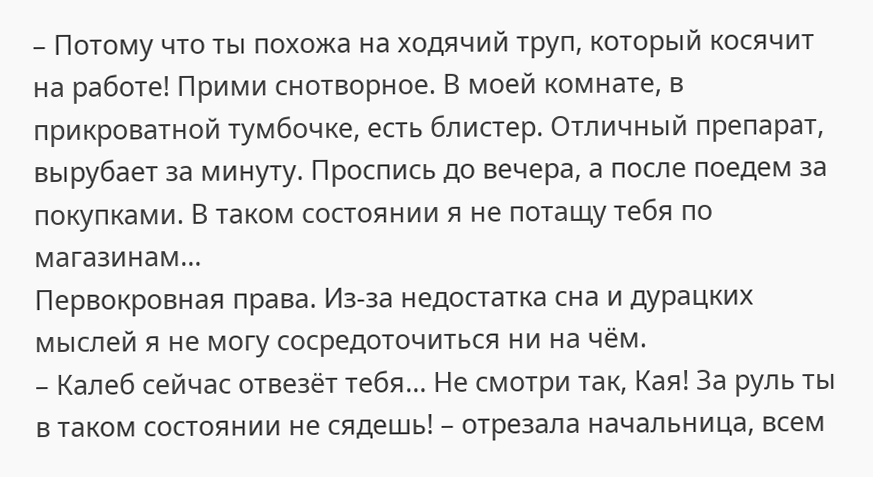– Потому что ты похожа на ходячий труп, который косячит на работе! Прими снотворное. В моей комнате, в прикроватной тумбочке, есть блистер. Отличный препарат, вырубает за минуту. Проспись до вечера, а после поедем за покупками. В таком состоянии я не потащу тебя по магазинам…
Первокровная права. Из-за недостатка сна и дурацких мыслей я не могу сосредоточиться ни на чём.
– Калеб сейчас отвезёт тебя… Не смотри так, Кая! За руль ты в таком состоянии не сядешь! – отрезала начальница, всем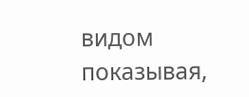видом показывая,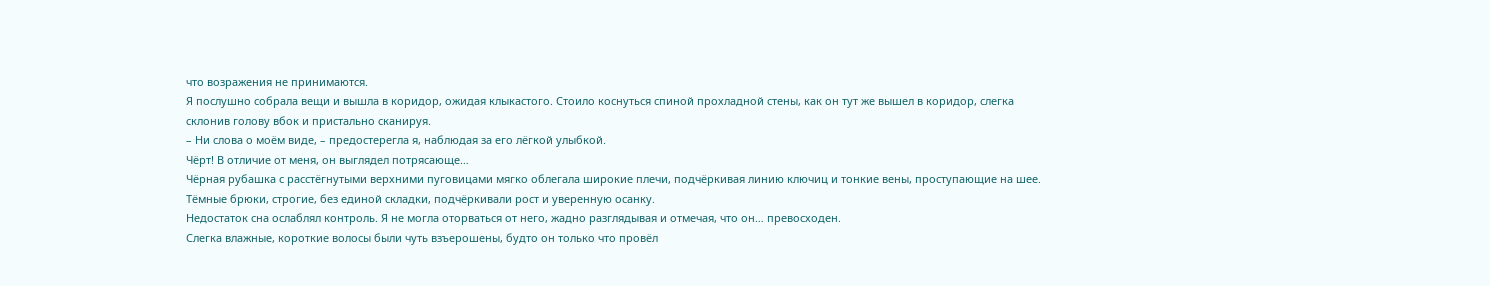что возражения не принимаются.
Я послушно собрала вещи и вышла в коридор, ожидая клыкастого. Стоило коснуться спиной прохладной стены, как он тут же вышел в коридор, слегка склонив голову вбок и пристально сканируя.
– Ни слова о моём виде, – предостерегла я, наблюдая за его лёгкой улыбкой.
Чёрт! В отличие от меня, он выглядел потрясающе…
Чёрная рубашка с расстёгнутыми верхними пуговицами мягко облегала широкие плечи, подчёркивая линию ключиц и тонкие вены, проступающие на шее. Тёмные брюки, строгие, без единой складки, подчёркивали рост и уверенную осанку.
Недостаток сна ослаблял контроль. Я не могла оторваться от него, жадно разглядывая и отмечая, что он… превосходен.
Слегка влажные, короткие волосы были чуть взъерошены, будто он только что провёл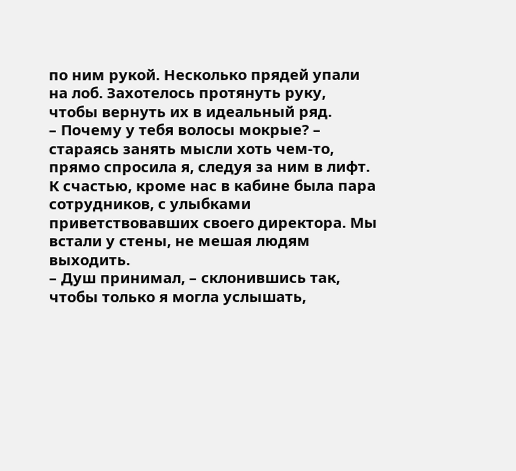по ним рукой. Несколько прядей упали на лоб. Захотелось протянуть руку, чтобы вернуть их в идеальный ряд.
– Почему у тебя волосы мокрые? – стараясь занять мысли хоть чем-то, прямо спросила я, следуя за ним в лифт.
К счастью, кроме нас в кабине была пара сотрудников, с улыбками приветствовавших своего директора. Мы встали у стены, не мешая людям выходить.
– Душ принимал, – склонившись так, чтобы только я могла услышать,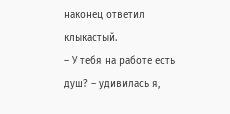наконец ответил клыкастый.
– У тебя на работе есть душ? – удивилась я,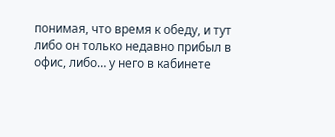понимая, что время к обеду, и тут либо он только недавно прибыл в офис, либо… у него в кабинете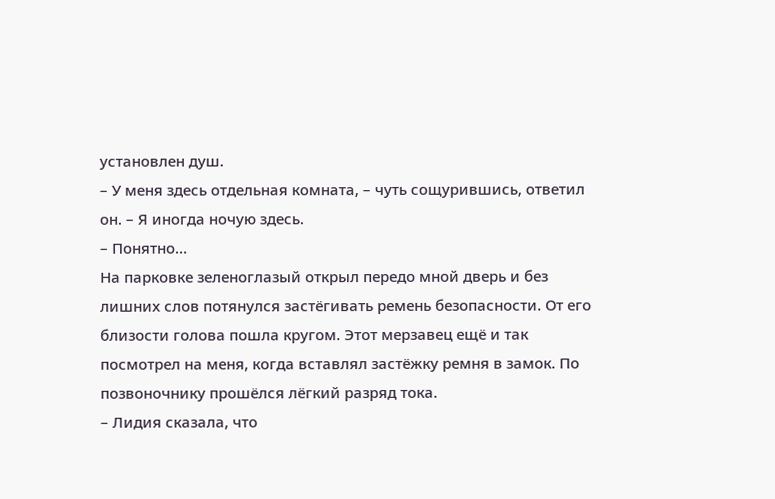установлен душ.
– У меня здесь отдельная комната, – чуть сощурившись, ответил он. – Я иногда ночую здесь.
– Понятно…
На парковке зеленоглазый открыл передо мной дверь и без лишних слов потянулся застёгивать ремень безопасности. От его близости голова пошла кругом. Этот мерзавец ещё и так посмотрел на меня, когда вставлял застёжку ремня в замок. По позвоночнику прошёлся лёгкий разряд тока.
– Лидия сказала, что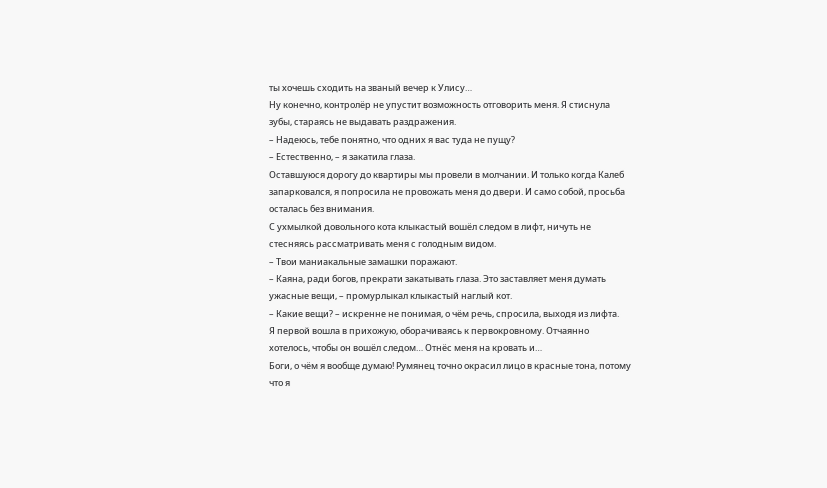ты хочешь сходить на званый вечер к Улису…
Ну конечно, контролёр не упустит возможность отговорить меня. Я стиснула зубы, стараясь не выдавать раздражения.
– Надеюсь, тебе понятно, что одних я вас туда не пущу?
– Естественно, – я закатила глаза.
Оставшуюся дорогу до квартиры мы провели в молчании. И только когда Калеб запарковался, я попросила не провожать меня до двери. И само собой, просьба осталась без внимания.
С ухмылкой довольного кота клыкастый вошёл следом в лифт, ничуть не стесняясь рассматривать меня с голодным видом.
– Твои маниакальные замашки поражают.
– Каяна, ради богов, прекрати закатывать глаза. Это заставляет меня думать ужасные вещи, – промурлыкал клыкастый наглый кот.
– Какие вещи? – искренне не понимая, о чём речь, спросила, выходя из лифта.
Я первой вошла в прихожую, оборачиваясь к первокровному. Отчаянно хотелось, чтобы он вошёл следом… Отнёс меня на кровать и…
Боги, о чём я вообще думаю! Румянец точно окрасил лицо в красные тона, потому что я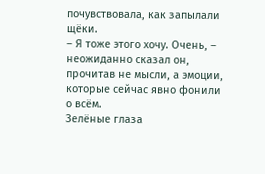почувствовала, как запылали щёки.
– Я тоже этого хочу. Очень, – неожиданно сказал он, прочитав не мысли, а эмоции, которые сейчас явно фонили о всём.
Зелёные глаза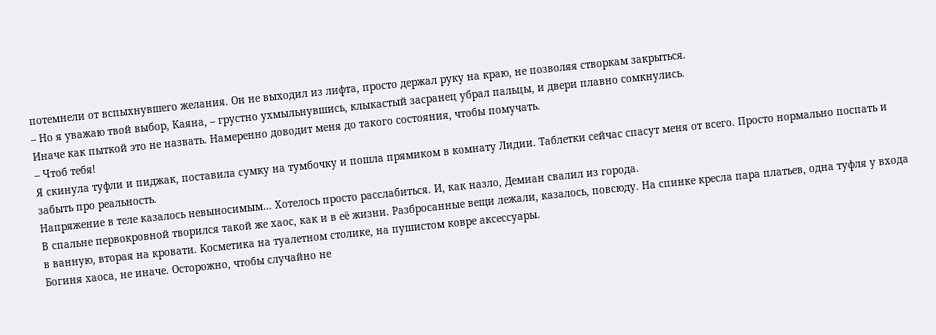потемнели от вспыхнувшего желания. Он не выходил из лифта, просто держал руку на краю, не позволяя створкам закрыться.
– Но я уважаю твой выбор, Каяна, – грустно ухмыльнувшись, клыкастый засранец убрал пальцы, и двери плавно сомкнулись.
Иначе как пыткой это не назвать. Намеренно доводит меня до такого состояния, чтобы помучать.
– Чтоб тебя!
Я скинула туфли и пиджак, поставила сумку на тумбочку и пошла прямиком в комнату Лидии. Таблетки сейчас спасут меня от всего. Просто нормально поспать и забыть про реальность.
Напряжение в теле казалось невыносимым… Хотелось просто расслабиться. И, как назло, Демиан свалил из города.
В спальне первокровной творился такой же хаос, как и в её жизни. Разбросанные вещи лежали, казалось, повсюду. На спинке кресла пара платьев, одна туфля у входа в ванную, вторая на кровати. Косметика на туалетном столике, на пушистом ковре аксессуары.
Богиня хаоса, не иначе. Осторожно, чтобы случайно не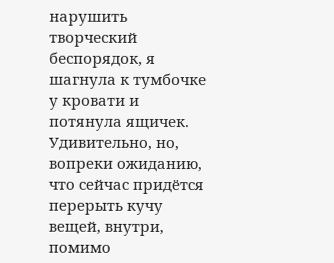нарушить творческий беспорядок, я шагнула к тумбочке у кровати и потянула ящичек.
Удивительно, но, вопреки ожиданию, что сейчас придётся перерыть кучу вещей, внутри, помимо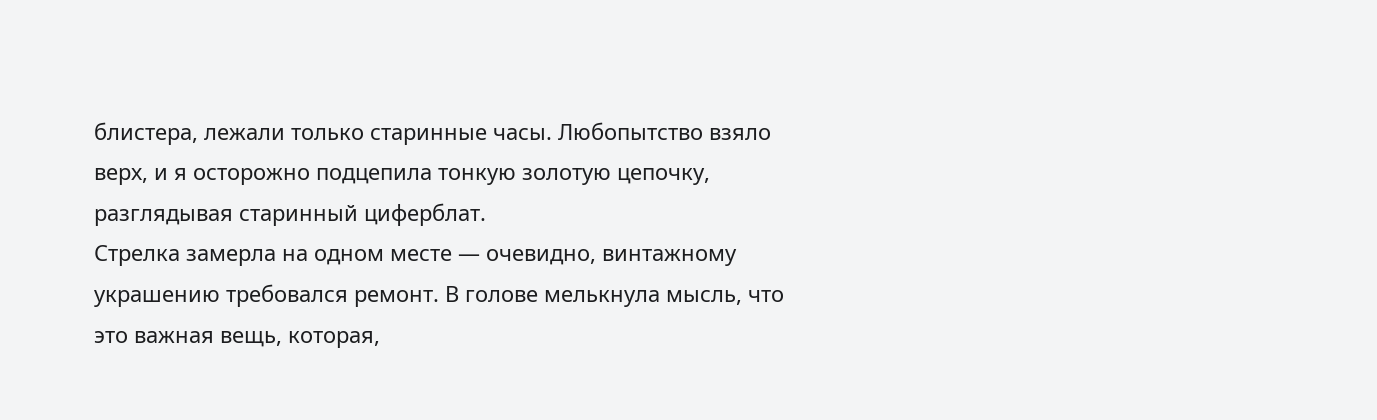блистера, лежали только старинные часы. Любопытство взяло верх, и я осторожно подцепила тонкую золотую цепочку, разглядывая старинный циферблат.
Стрелка замерла на одном месте — очевидно, винтажному украшению требовался ремонт. В голове мелькнула мысль, что это важная вещь, которая,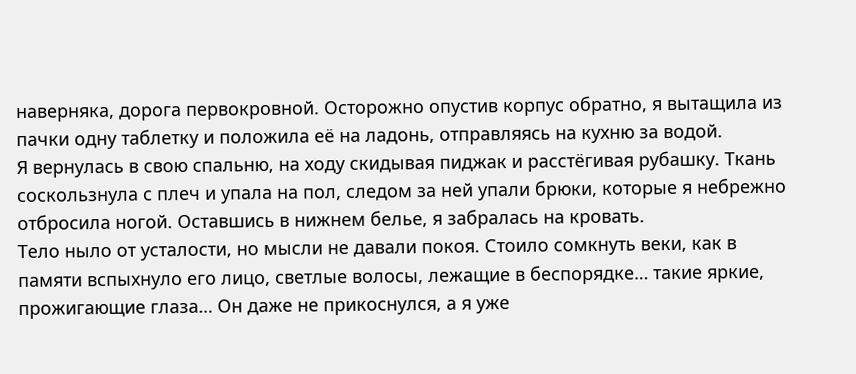наверняка, дорога первокровной. Осторожно опустив корпус обратно, я вытащила из пачки одну таблетку и положила её на ладонь, отправляясь на кухню за водой.
Я вернулась в свою спальню, на ходу скидывая пиджак и расстёгивая рубашку. Ткань соскользнула с плеч и упала на пол, следом за ней упали брюки, которые я небрежно отбросила ногой. Оставшись в нижнем белье, я забралась на кровать.
Тело ныло от усталости, но мысли не давали покоя. Стоило сомкнуть веки, как в памяти вспыхнуло его лицо, светлые волосы, лежащие в беспорядке… такие яркие, прожигающие глаза… Он даже не прикоснулся, а я уже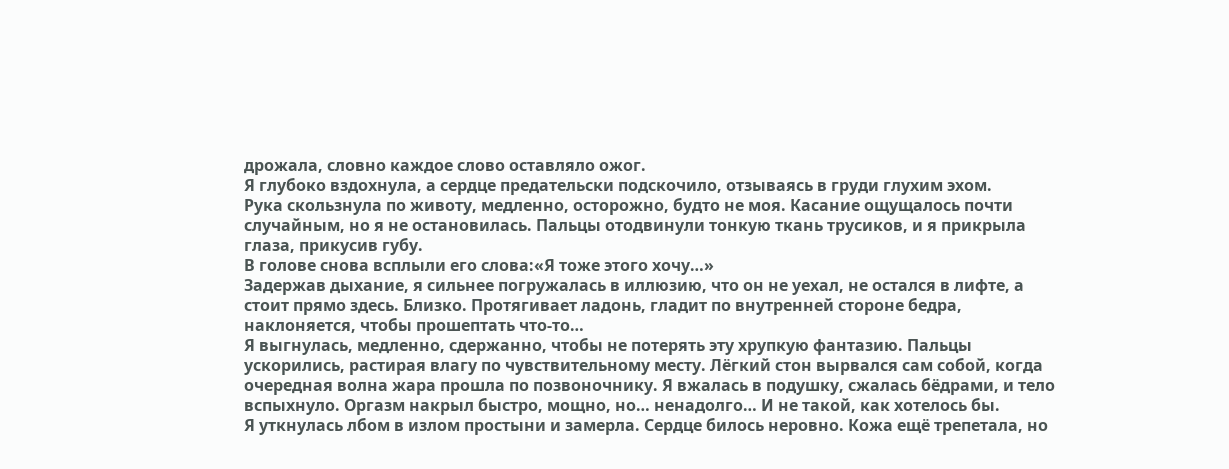дрожала, словно каждое слово оставляло ожог.
Я глубоко вздохнула, а сердце предательски подскочило, отзываясь в груди глухим эхом.
Рука скользнула по животу, медленно, осторожно, будто не моя. Касание ощущалось почти случайным, но я не остановилась. Пальцы отодвинули тонкую ткань трусиков, и я прикрыла глаза, прикусив губу.
В голове снова всплыли его слова:«Я тоже этого хочу…»
Задержав дыхание, я сильнее погружалась в иллюзию, что он не уехал, не остался в лифте, а стоит прямо здесь. Близко. Протягивает ладонь, гладит по внутренней стороне бедра, наклоняется, чтобы прошептать что-то…
Я выгнулась, медленно, сдержанно, чтобы не потерять эту хрупкую фантазию. Пальцы ускорились, растирая влагу по чувствительному месту. Лёгкий стон вырвался сам собой, когда очередная волна жара прошла по позвоночнику. Я вжалась в подушку, сжалась бёдрами, и тело вспыхнуло. Оргазм накрыл быстро, мощно, но… ненадолго… И не такой, как хотелось бы.
Я уткнулась лбом в излом простыни и замерла. Сердце билось неровно. Кожа ещё трепетала, но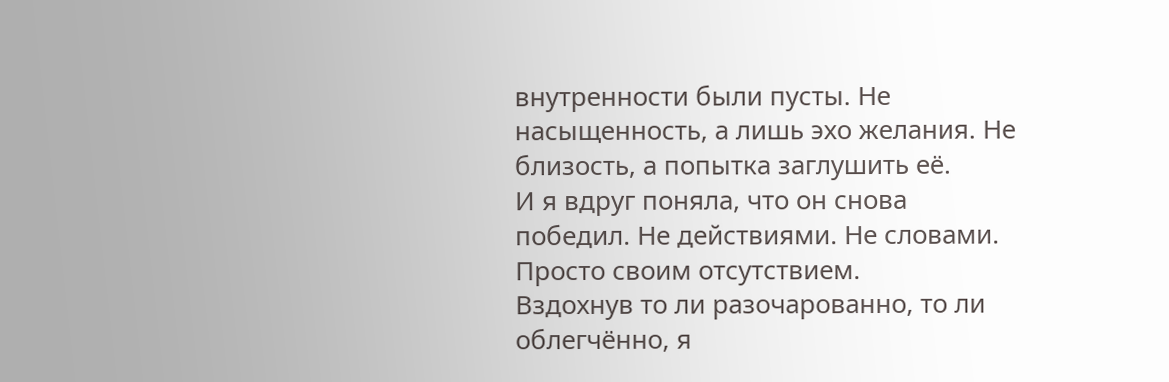внутренности были пусты. Не насыщенность, а лишь эхо желания. Не близость, а попытка заглушить её.
И я вдруг поняла, что он снова победил. Не действиями. Не словами. Просто своим отсутствием.
Вздохнув то ли разочарованно, то ли облегчённо, я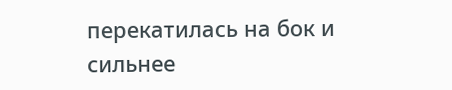перекатилась на бок и сильнее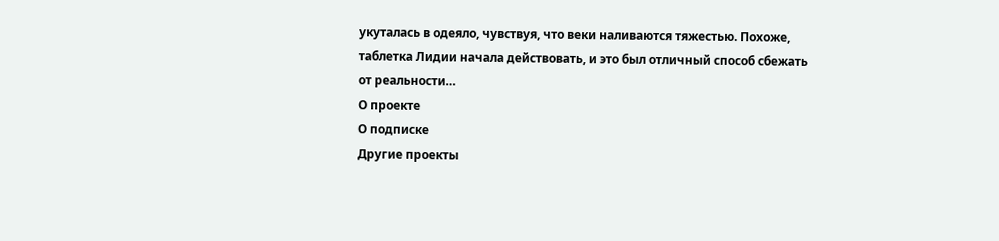укуталась в одеяло, чувствуя, что веки наливаются тяжестью. Похоже, таблетка Лидии начала действовать, и это был отличный способ сбежать от реальности…
О проекте
О подписке
Другие проекты